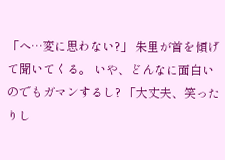「へ…変に思わない?」 朱里が首を傾げて聞いてくる。 いや、どんなに面白いのでもガマンするし? 「大丈夫、笑ったりし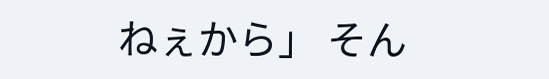ねぇから」 そん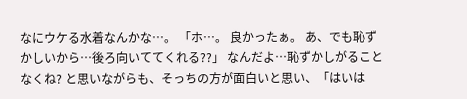なにウケる水着なんかな…。 「ホ…。 良かったぁ。 あ、でも恥ずかしいから…後ろ向いててくれる??」 なんだよ…恥ずかしがることなくね? と思いながらも、そっちの方が面白いと思い、「はいは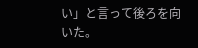い」と言って後ろを向いた。